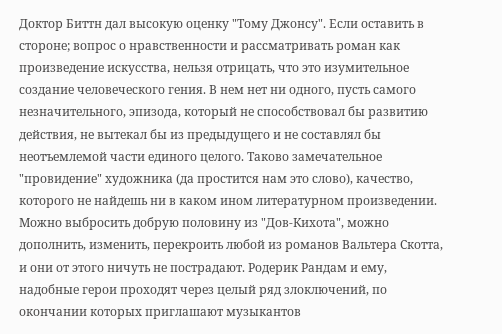Доктор Биттн дал высокую оценку "Тому Джонсу". Если оставить в стороне; вопрос о нравственности и рассматривать роман как произведение искусства, нельзя отрицать, что это изумительное создание человеческого гения. В нем нет ни одного, пусть самого незначительного, эпизода, который не способствовал бы развитию действия, не вытекал бы из предыдущего и не составлял бы неотъемлемой части единого целого. Таково замечательное "провидение" художника (да простится нам это слово), качество, которого не найдешь ни в каком ином литературном произведении. Можно выбросить добрую половину из "Дов-Кихота", можно дополнить, изменить, перекроить любой из романов Вальтера Скотта, и они от этого ничуть не пострадают. Родерик Рандам и ему, надобные герои проходят через целый ряд злоключений, по окончании которых приглашают музыкантов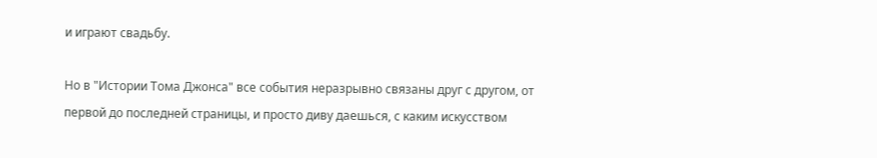и играют свадьбу.

Но в "Истории Тома Джонса" все события неразрывно связаны друг с другом, от первой до последней страницы, и просто диву даешься, с каким искусством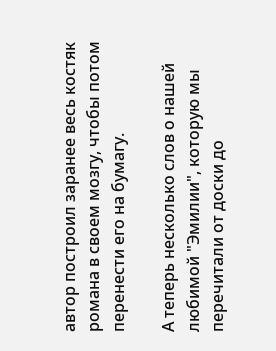автор построил заранее весь костяк романа в своем мозгу, чтобы потом перенести его на бумагу.

А теперь несколько слов о нашей любимой "Эмилии", которую мы перечитали от доски до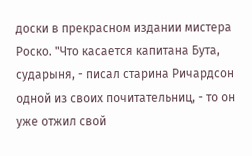доски в прекрасном издании мистера Роско. "Что касается капитана Бута, сударыня, - писал старина Ричардсон одной из своих почитательниц, - то он уже отжил свой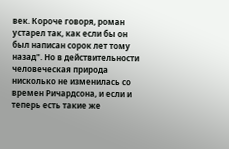век. Короче говоря, роман устарел так, как если бы он был написан сорок лет тому назад". Но в действительности человеческая природа нисколько не изменилась со времен Ричардсона, и если и теперь есть такие же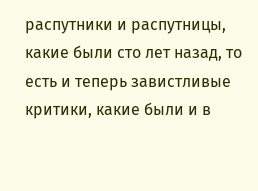распутники и распутницы, какие были сто лет назад, то есть и теперь завистливые критики, какие были и в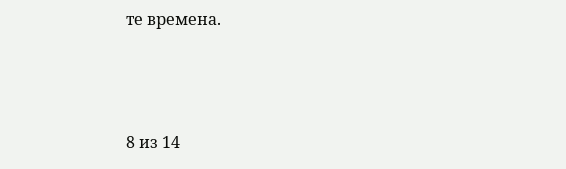те времена.



8 из 14